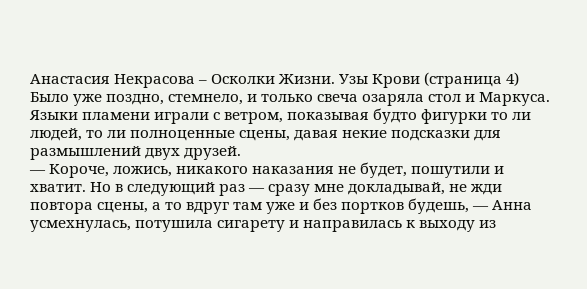Анастасия Некрасова – Осколки Жизни. Узы Крови (страница 4)
Было уже поздно, стемнело, и только свеча озаряла стол и Маркуса. Языки пламени играли с ветром, показывая будто фигурки то ли людей, то ли полноценные сцены, давая некие подсказки для размышлений двух друзей.
— Короче, ложись, никакого наказания не будет, пошутили и хватит. Но в следующий раз — сразу мне докладывай, не жди повтора сцены, а то вдруг там уже и без портков будешь, — Анна усмехнулась, потушила сигарету и направилась к выходу из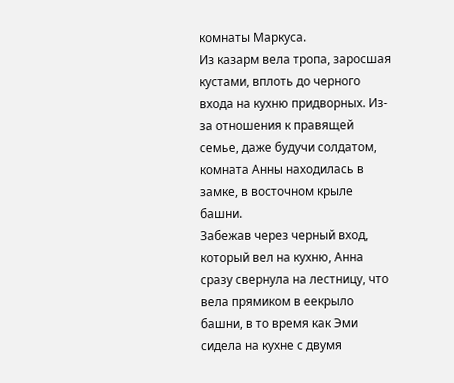комнаты Маркуса.
Из казарм вела тропа, заросшая кустами, вплоть до черного входа на кухню придворных. Из-за отношения к правящей семье, даже будучи солдатом, комната Анны находилась в замке, в восточном крыле башни.
Забежав через черный вход, который вел на кухню, Анна сразу свернула на лестницу, что вела прямиком в еекрыло башни, в то время как Эми сидела на кухне с двумя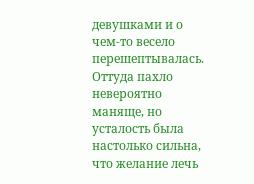девушками и о чем-то весело перешептывалась. Оттуда пахло невероятно маняще, но усталость была настолько сильна, что желание лечь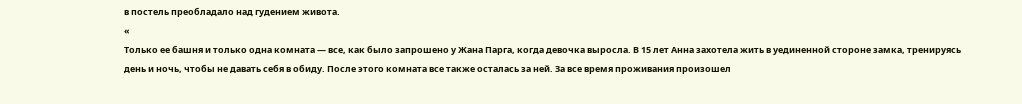в постель преобладало над гудением живота.
«
Только ее башня и только одна комната — все, как было запрошено у Жана Парга, когда девочка выросла. В 15 лет Анна захотела жить в уединенной стороне замка, тренируясь день и ночь, чтобы не давать себя в обиду. После этого комната все также осталась за ней. За все время проживания произошел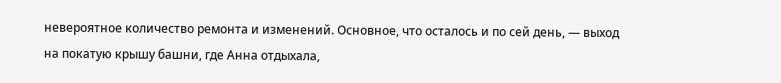невероятное количество ремонта и изменений. Основное, что осталось и по сей день, — выход на покатую крышу башни, где Анна отдыхала,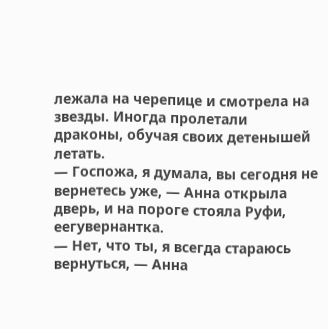лежала на черепице и смотрела на звезды. Иногда пролетали драконы, обучая своих детенышей летать.
— Госпожа, я думала, вы сегодня не вернетесь уже, — Анна открыла дверь, и на пороге стояла Руфи, еегувернантка.
— Нет, что ты, я всегда стараюсь вернуться, — Анна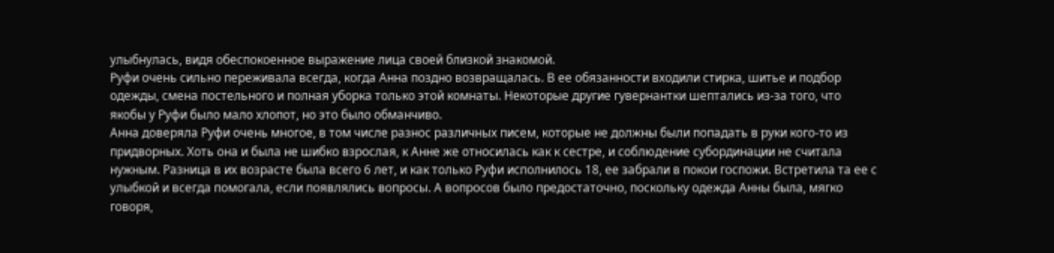улыбнулась, видя обеспокоенное выражение лица своей близкой знакомой.
Руфи очень сильно переживала всегда, когда Анна поздно возвращалась. В ее обязанности входили стирка, шитье и подбор одежды, смена постельного и полная уборка только этой комнаты. Некоторые другие гувернантки шептались из-за того, что якобы у Руфи было мало хлопот, но это было обманчиво.
Анна доверяла Руфи очень многое, в том числе разнос различных писем, которые не должны были попадать в руки кого-то из придворных. Хоть она и была не шибко взрослая, к Анне же относилась как к сестре, и соблюдение субординации не считала нужным. Разница в их возрасте была всего 6 лет, и как только Руфи исполнилось 18, ее забрали в покои госпожи. Встретила та ее с улыбкой и всегда помогала, если появлялись вопросы. А вопросов было предостаточно, поскольку одежда Анны была, мягко говоря,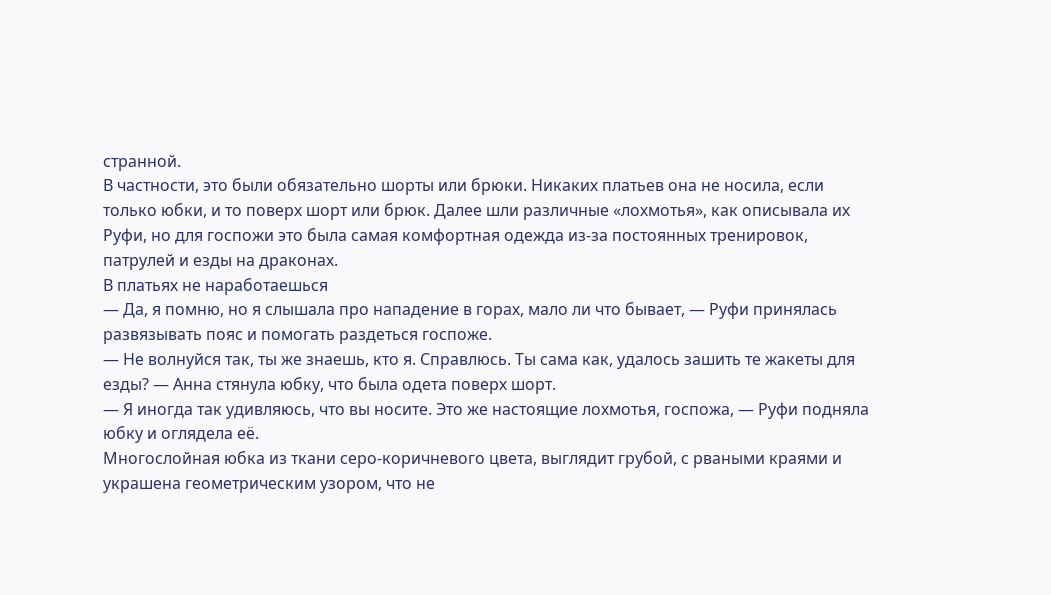странной.
В частности, это были обязательно шорты или брюки. Никаких платьев она не носила, если только юбки, и то поверх шорт или брюк. Далее шли различные «лохмотья», как описывала их Руфи, но для госпожи это была самая комфортная одежда из-за постоянных тренировок, патрулей и езды на драконах.
В платьях не наработаешься
— Да, я помню, но я слышала про нападение в горах, мало ли что бывает, — Руфи принялась развязывать пояс и помогать раздеться госпоже.
— Не волнуйся так, ты же знаешь, кто я. Справлюсь. Ты сама как, удалось зашить те жакеты для езды? — Анна стянула юбку, что была одета поверх шорт.
— Я иногда так удивляюсь, что вы носите. Это же настоящие лохмотья, госпожа, — Руфи подняла юбку и оглядела её.
Многослойная юбка из ткани серо-коричневого цвета, выглядит грубой, с рваными краями и украшена геометрическим узором, что не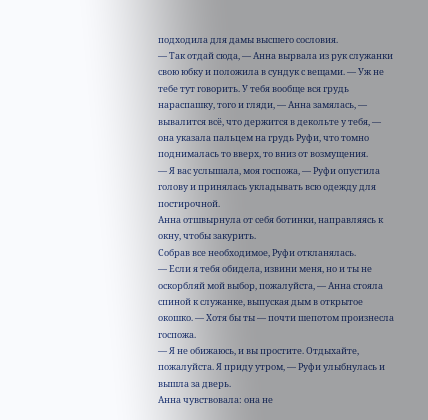подходила для дамы высшего сословия.
— Так отдай сюда, — Анна вырвала из рук служанки свою юбку и положила в сундук с вещами. — Уж не тебе тут говорить. У тебя вообще вся грудь нараспашку, того и гляди, — Анна замялась, — вывалится всё, что держится в декольте у тебя, — она указала пальцем на грудь Руфи, что томно поднималась то вверх, то вниз от возмущения.
— Я вас услышала, моя госпожа, — Руфи опустила голову и принялась укладывать всю одежду для постирочной.
Анна отшвырнула от себя ботинки, направляясь к окну, чтобы закурить.
Собрав все необходимое, Руфи откланялась.
— Если я тебя обидела, извини меня, но и ты не оскорбляй мой выбор, пожалуйста, — Анна стояла спиной к служанке, выпуская дым в открытое окошко. — Хотя бы ты — почти шепотом произнесла госпожа.
— Я не обижаюсь, и вы простите. Отдыхайте, пожалуйста. Я приду утром, — Руфи улыбнулась и вышла за дверь.
Анна чувствовала: она не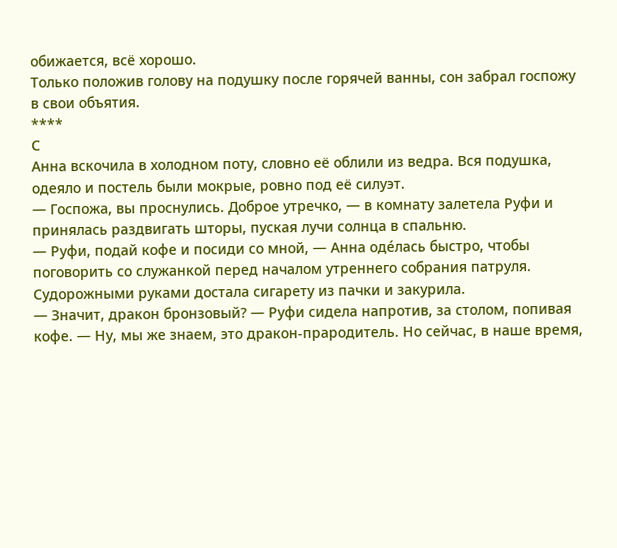обижается, всё хорошо.
Только положив голову на подушку после горячей ванны, сон забрал госпожу в свои объятия.
****
С
Анна вскочила в холодном поту, словно её облили из ведра. Вся подушка, одеяло и постель были мокрые, ровно под её силуэт.
— Госпожа, вы проснулись. Доброе утречко, — в комнату залетела Руфи и принялась раздвигать шторы, пуская лучи солнца в спальню.
— Руфи, подай кофе и посиди со мной, — Анна оде́лась быстро, чтобы поговорить со служанкой перед началом утреннего собрания патруля.
Судорожными руками достала сигарету из пачки и закурила.
— Значит, дракон бронзовый? — Руфи сидела напротив, за столом, попивая кофе. — Ну, мы же знаем, это дракон-прародитель. Но сейчас, в наше время,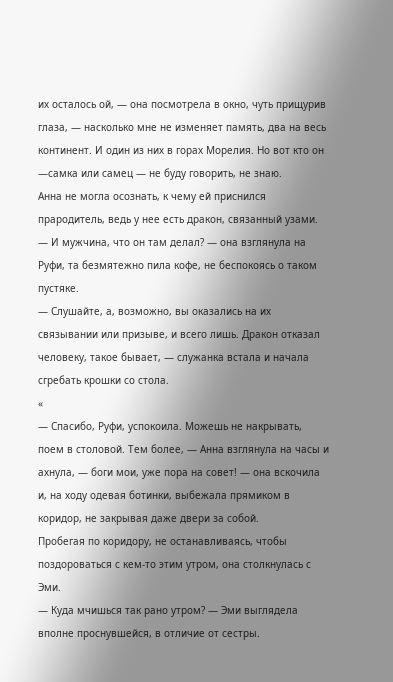их осталось ой, — она посмотрела в окно, чуть прищурив глаза, — насколько мне не изменяет память, два на весь континент. И один из них в горах Морелия. Но вот кто он —самка или самец — не буду говорить, не знаю.
Анна не могла осознать, к чему ей приснился прародитель, ведь у нее есть дракон, связанный узами.
— И мужчина, что он там делал? — она взглянула на Руфи, та безмятежно пила кофе, не беспокоясь о таком пустяке.
— Слушайте, а, возможно, вы оказались на их связывании или призыве, и всего лишь. Дракон отказал человеку, такое бывает, — служанка встала и начала сгребать крошки со стола.
«
— Спасибо, Руфи, успокоила. Можешь не накрывать, поем в столовой. Тем более, — Анна взглянула на часы и ахнула, — боги мои, уже пора на совет! — она вскочила и, на ходу одевая ботинки, выбежала прямиком в коридор, не закрывая даже двери за собой.
Пробегая по коридору, не останавливаясь, чтобы поздороваться с кем-то этим утром, она столкнулась с Эми.
— Куда мчишься так рано утром? — Эми выглядела вполне проснувшейся, в отличие от сестры.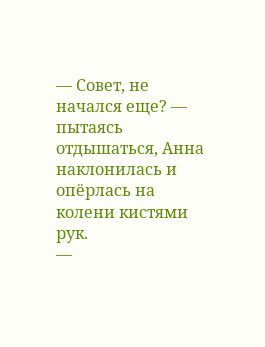— Совет, не начался еще? — пытаясь отдышаться, Анна наклонилась и опёрлась на колени кистями рук.
—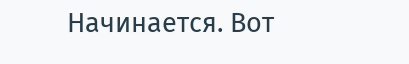Начинается. Вот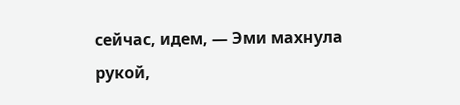сейчас, идем, — Эми махнула рукой,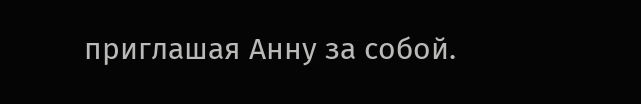приглашая Анну за собой.